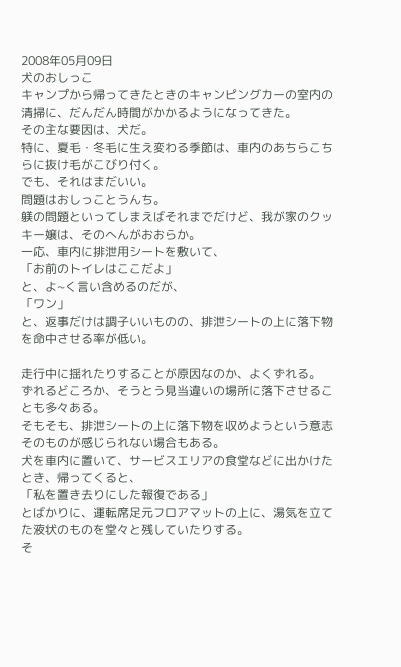2008年05月09日
犬のおしっこ
キャンプから帰ってきたときのキャンピングカーの室内の清掃に、だんだん時間がかかるようになってきた。
その主な要因は、犬だ。
特に、夏毛・冬毛に生え変わる季節は、車内のあちらこちらに抜け毛がこびり付く。
でも、それはまだいい。
問題はおしっことうんち。
躾の問題といってしまえばそれまでだけど、我が家のクッキー嬢は、そのへんがおおらか。
一応、車内に排泄用シートを敷いて、
「お前のトイレはここだよ」
と、よ~く言い含めるのだが、
「ワン」
と、返事だけは調子いいものの、排泄シートの上に落下物を命中させる率が低い。

走行中に揺れたりすることが原因なのか、よくずれる。
ずれるどころか、そうとう見当違いの場所に落下させることも多々ある。
そもそも、排泄シートの上に落下物を収めようという意志そのものが感じられない場合もある。
犬を車内に置いて、サービスエリアの食堂などに出かけたとき、帰ってくると、
「私を置き去りにした報復である」
とばかりに、運転席足元フロアマットの上に、湯気を立てた液状のものを堂々と残していたりする。
そ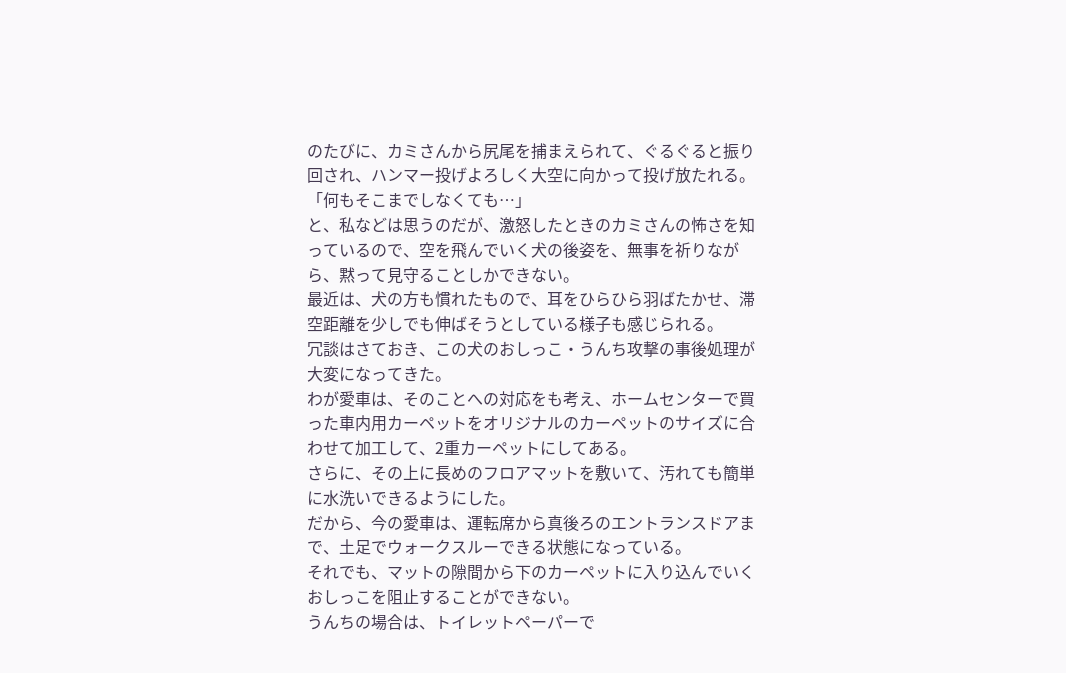のたびに、カミさんから尻尾を捕まえられて、ぐるぐると振り回され、ハンマー投げよろしく大空に向かって投げ放たれる。
「何もそこまでしなくても…」
と、私などは思うのだが、激怒したときのカミさんの怖さを知っているので、空を飛んでいく犬の後姿を、無事を祈りながら、黙って見守ることしかできない。
最近は、犬の方も慣れたもので、耳をひらひら羽ばたかせ、滞空距離を少しでも伸ばそうとしている様子も感じられる。
冗談はさておき、この犬のおしっこ・うんち攻撃の事後処理が大変になってきた。
わが愛車は、そのことへの対応をも考え、ホームセンターで買った車内用カーペットをオリジナルのカーペットのサイズに合わせて加工して、2重カーペットにしてある。
さらに、その上に長めのフロアマットを敷いて、汚れても簡単に水洗いできるようにした。
だから、今の愛車は、運転席から真後ろのエントランスドアまで、土足でウォークスルーできる状態になっている。
それでも、マットの隙間から下のカーペットに入り込んでいくおしっこを阻止することができない。
うんちの場合は、トイレットペーパーで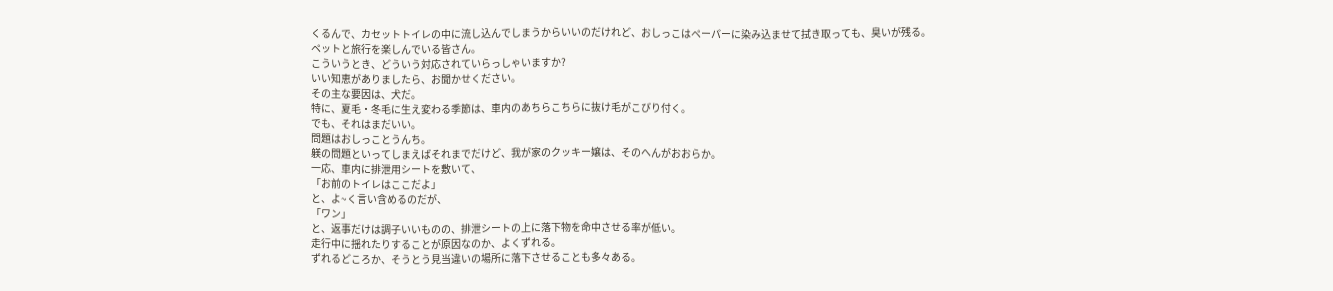くるんで、カセットトイレの中に流し込んでしまうからいいのだけれど、おしっこはペーパーに染み込ませて拭き取っても、臭いが残る。
ペットと旅行を楽しんでいる皆さん。
こういうとき、どういう対応されていらっしゃいますか?
いい知恵がありましたら、お聞かせください。
その主な要因は、犬だ。
特に、夏毛・冬毛に生え変わる季節は、車内のあちらこちらに抜け毛がこびり付く。
でも、それはまだいい。
問題はおしっことうんち。
躾の問題といってしまえばそれまでだけど、我が家のクッキー嬢は、そのへんがおおらか。
一応、車内に排泄用シートを敷いて、
「お前のトイレはここだよ」
と、よ~く言い含めるのだが、
「ワン」
と、返事だけは調子いいものの、排泄シートの上に落下物を命中させる率が低い。
走行中に揺れたりすることが原因なのか、よくずれる。
ずれるどころか、そうとう見当違いの場所に落下させることも多々ある。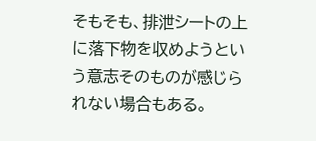そもそも、排泄シートの上に落下物を収めようという意志そのものが感じられない場合もある。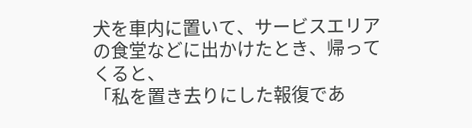犬を車内に置いて、サービスエリアの食堂などに出かけたとき、帰ってくると、
「私を置き去りにした報復であ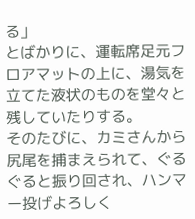る」
とばかりに、運転席足元フロアマットの上に、湯気を立てた液状のものを堂々と残していたりする。
そのたびに、カミさんから尻尾を捕まえられて、ぐるぐると振り回され、ハンマー投げよろしく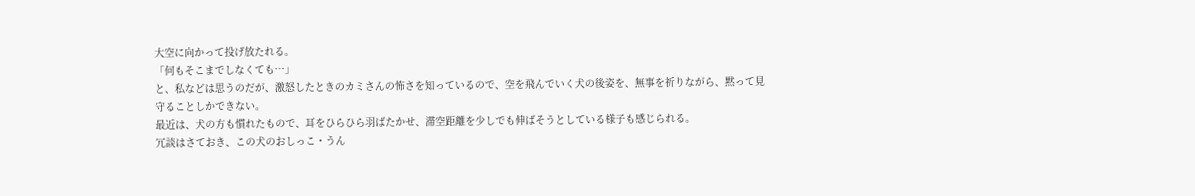大空に向かって投げ放たれる。
「何もそこまでしなくても…」
と、私などは思うのだが、激怒したときのカミさんの怖さを知っているので、空を飛んでいく犬の後姿を、無事を祈りながら、黙って見守ることしかできない。
最近は、犬の方も慣れたもので、耳をひらひら羽ばたかせ、滞空距離を少しでも伸ばそうとしている様子も感じられる。
冗談はさておき、この犬のおしっこ・うん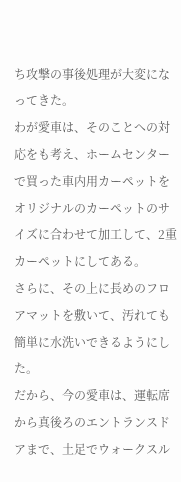ち攻撃の事後処理が大変になってきた。
わが愛車は、そのことへの対応をも考え、ホームセンターで買った車内用カーペットをオリジナルのカーペットのサイズに合わせて加工して、2重カーペットにしてある。
さらに、その上に長めのフロアマットを敷いて、汚れても簡単に水洗いできるようにした。
だから、今の愛車は、運転席から真後ろのエントランスドアまで、土足でウォークスル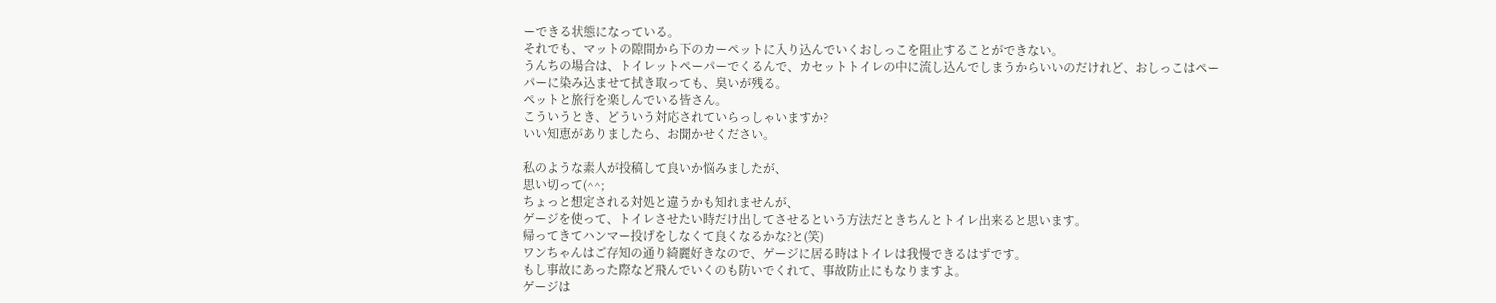ーできる状態になっている。
それでも、マットの隙間から下のカーペットに入り込んでいくおしっこを阻止することができない。
うんちの場合は、トイレットペーパーでくるんで、カセットトイレの中に流し込んでしまうからいいのだけれど、おしっこはペーパーに染み込ませて拭き取っても、臭いが残る。
ペットと旅行を楽しんでいる皆さん。
こういうとき、どういう対応されていらっしゃいますか?
いい知恵がありましたら、お聞かせください。

私のような素人が投稿して良いか悩みましたが、
思い切って(^^;
ちょっと想定される対処と違うかも知れませんが、
ゲージを使って、トイレさせたい時だけ出してさせるという方法だときちんとトイレ出来ると思います。
帰ってきてハンマー投げをしなくて良くなるかな?と(笑)
ワンちゃんはご存知の通り綺麗好きなので、ゲージに居る時はトイレは我慢できるはずです。
もし事故にあった際など飛んでいくのも防いでくれて、事故防止にもなりますよ。
ゲージは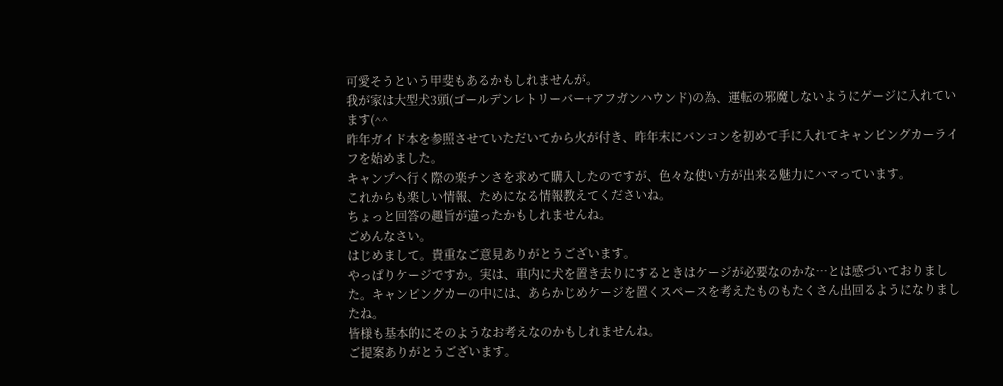可愛そうという甲斐もあるかもしれませんが。
我が家は大型犬3頭(ゴールデンレトリーバー+アフガンハウンド)の為、運転の邪魔しないようにゲージに入れています(^^
昨年ガイド本を参照させていただいてから火が付き、昨年末にバンコンを初めて手に入れてキャンピングカーライフを始めました。
キャンプへ行く際の楽チンさを求めて購入したのですが、色々な使い方が出来る魅力にハマっています。
これからも楽しい情報、ためになる情報教えてくださいね。
ちょっと回答の趣旨が違ったかもしれませんね。
ごめんなさい。
はじめまして。貴重なご意見ありがとうございます。
やっぱりケージですか。実は、車内に犬を置き去りにするときはケージが必要なのかな…とは感づいておりました。キャンピングカーの中には、あらかじめケージを置くスペースを考えたものもたくさん出回るようになりましたね。
皆様も基本的にそのようなお考えなのかもしれませんね。
ご提案ありがとうございます。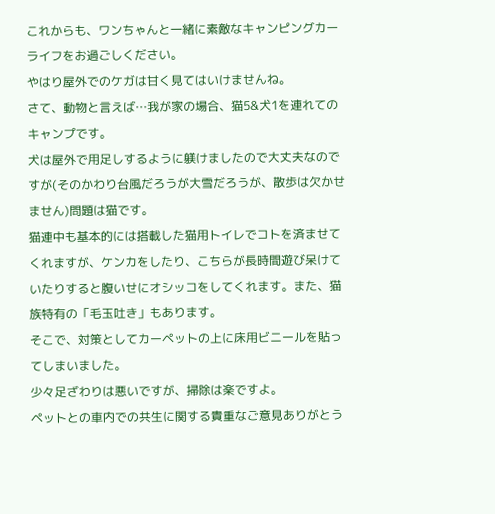これからも、ワンちゃんと一緒に素敵なキャンピングカーライフをお過ごしください。
やはり屋外でのケガは甘く見てはいけませんね。
さて、動物と言えば…我が家の場合、猫5&犬1を連れてのキャンプです。
犬は屋外で用足しするように躾けましたので大丈夫なのですが(そのかわり台風だろうが大雪だろうが、散歩は欠かせません)問題は猫です。
猫連中も基本的には搭載した猫用トイレでコトを済ませてくれますが、ケンカをしたり、こちらが長時間遊び呆けていたりすると腹いせにオシッコをしてくれます。また、猫族特有の「毛玉吐き」もあります。
そこで、対策としてカーペットの上に床用ビニールを貼ってしまいました。
少々足ざわりは悪いですが、掃除は楽ですよ。
ペットとの車内での共生に関する貴重なご意見ありがとう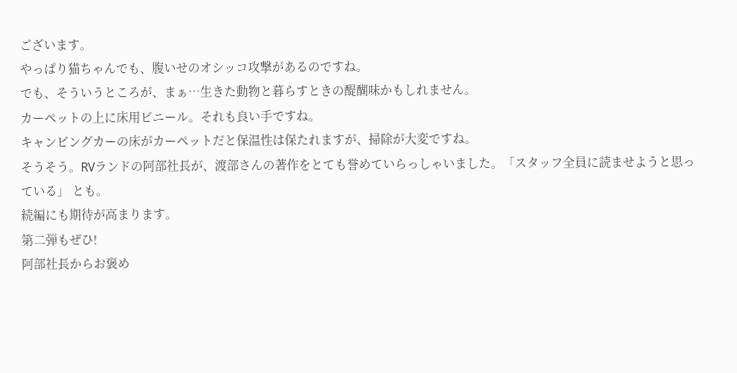ございます。
やっぱり猫ちゃんでも、腹いせのオシッコ攻撃があるのですね。
でも、そういうところが、まぁ…生きた動物と暮らすときの醍醐味かもしれません。
カーペットの上に床用ビニール。それも良い手ですね。
キャンピングカーの床がカーペットだと保温性は保たれますが、掃除が大変ですね。
そうそう。RVランドの阿部社長が、渡部さんの著作をとても誉めていらっしゃいました。「スタッフ全員に読ませようと思っている」 とも。
続編にも期待が高まります。
第二弾もぜひ!
阿部社長からお褒め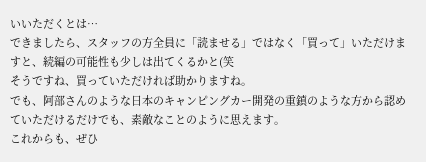いいただくとは…
できましたら、スタッフの方全員に「読ませる」ではなく「買って」いただけますと、続編の可能性も少しは出てくるかと(笑
そうですね、買っていただければ助かりますね。
でも、阿部さんのような日本のキャンピングカー開発の重鎮のような方から認めていただけるだけでも、素敵なことのように思えます。
これからも、ぜひ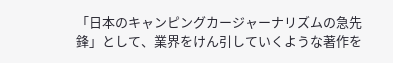「日本のキャンピングカージャーナリズムの急先鋒」として、業界をけん引していくような著作を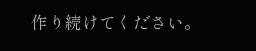作り続けてください。